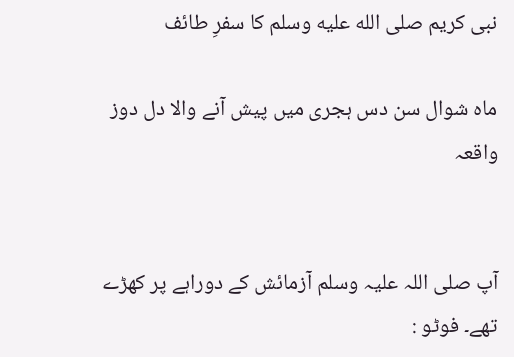نبی کریم صلى الله عليه وسلم کا سفرِ طائف

ماہ شوال سن دس ہجری میں پیش آنے والا دل دوز واقعہ


آپ صلی اللہ علیہ وسلم آزمائش کے دوراہے پر کھڑے تھے۔ فوٹو :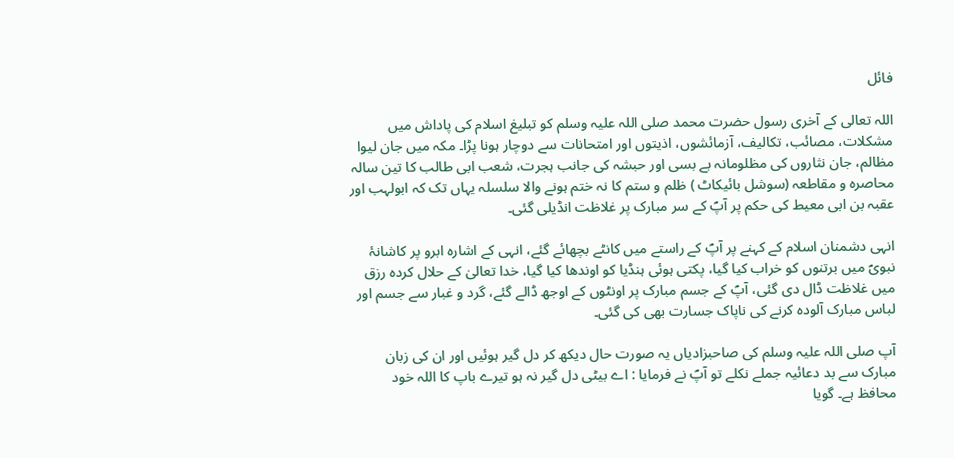فائل

اللہ تعالی کے آخری رسول حضرت محمد صلی اللہ علیہ وسلم کو تبلیغ اسلام کی پاداش میں مشکلات، مصائب، تکالیف، آزمائشوں، اذیتوں اور امتحانات سے دوچار ہونا پڑا۔ مکہ میں جان لیوا مظالم، جان نثاروں کی مظلومانہ بے بسی اور حبشہ کی جانب ہجرت، شعب ابی طالب کا تین سالہ محاصرہ و مقاطعہ (سوشل بائیکاٹ ) ظلم و ستم کا نہ ختم ہونے والا سلسلہ یہاں تک کہ ابولہب اور عقبہ بن ابی معیط کی حکم پر آپؐ کے سر مبارک پر غلاظت انڈیلی گئی۔

انہی دشمنان اسلام کے کہنے پر آپؐ کے راستے میں کانٹے بچھائے گئے، انہی کے اشارہ ابرو پر کاشانۂ نبویؐ میں برتنوں کو خراب کیا گیا، پکتی ہوئی ہنڈیا کو اوندھا کیا گیا، خدا تعالیٰ کے حلال کردہ رزق میں غلاظت ڈال دی گئی، آپؐ کے جسم مبارک پر اونٹوں کے اوجھ ڈالے گئے، گرد و غبار سے جسم اور لباس مبارک آلودہ کرنے کی ناپاک جسارت بھی کی گئی۔

آپ صلی اللہ علیہ وسلم کی صاحبزادیاں یہ صورت حال دیکھ کر دل گیر ہوئیں اور ان کی زبان مبارک سے بد دعائیہ جملے نکلے تو آپؐ نے فرمایا : اے بیٹی دل گیر نہ ہو تیرے باپ کا اللہ خود محافظ ہے۔ گویا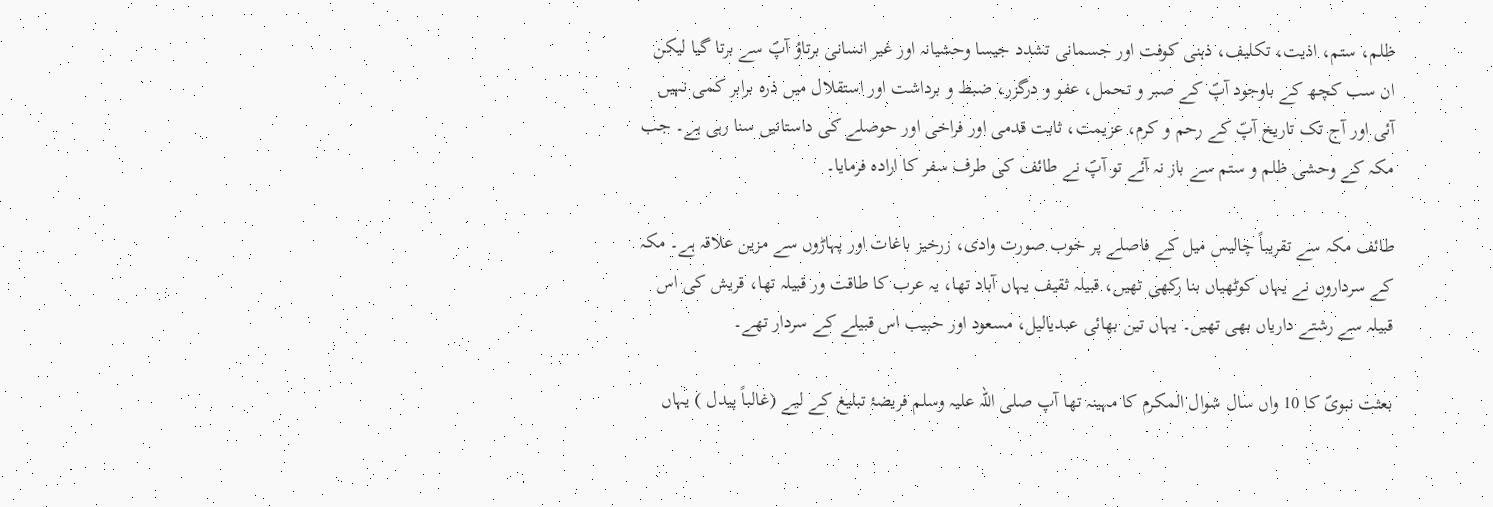ظلم، ستم، اذیت، تکلیف، ذہنی کوفت اور جسمانی تشدد جیسا وحشیانہ اور غیر انسانی برتاؤ آپؐ سے برتا گیا لیکن ان سب کچھ کے باوجود آپؐ کے صبر و تحمل، عفو و درگزر، ضبط و برداشت اور استقلال میں ذرہ برابر کمی نہیں آئی اور آج تک تاریخ آپؐ کے رحم و کرم، عزیمت، ثابت قدمی اور فراخی اور حوصلے کی داستانیں سنا رہی ہے۔ جب مکہ کے وحشی ظلم و ستم سے باز نہ آئے تو آپؐ نے طائف کی طرف سفر کا ارادہ فرمایا۔

طائف مکہ سے تقریباً چالیس میل کے فاصلے پر خوب صورت وادی، زرخیز باغات اور پہاڑوں سے مزین علاقہ ہے۔ مکہ کے سرداروں نے یہاں کوٹھیاں بنا رکھی تھیں، قبیلہ ثقیف یہاں آباد تھا، یہ عرب کا طاقت ور قبیلہ تھا، قریش کی اس قبیلہ سے رشتے داریاں بھی تھیں۔ یہاں تین بھائی عبدیالیل، مسعود اور حبیب اس قبیلے کے سردار تھے۔

بعثت نبویؐ کا 10 واں سال شوال المکرم کا مہینہ تھا آپ صلی اللہ علیہ وسلم فریضۂ تبلیغ کے لیے (غالباً پیدل ) یہاں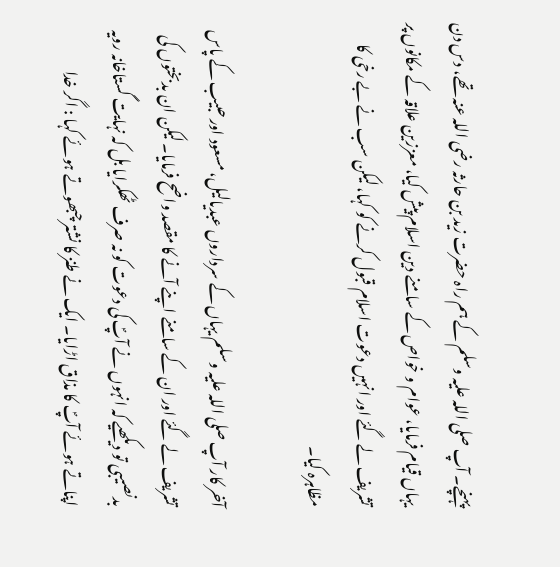پہنچے۔ آپ صلی اللہ علیہ وسلم کے ہم راہ حضرت زید بن حارثہ رضی اللہ عنہ تھے، دس دن یہاں قیام فرمایا، عوام و خواص کے سامنے دین اسلام پیش کیا، معززین علاقہ کے مکانوں پر تشریف لے گئے اور انہیں دعوت اسلام قبول کرنے کو کہا، لیکن سب نے بے رخی کا مظاہرہ کیا۔

آخر کار آپ صلی اللہ علیہ وسلم یہاں کے سرداروں عبدیالیل، مسعود اور حبیب کے پاس تشریف لے گئے اور ان کے سامنے اپنے آنے کا مقصد واضح فرمایا۔ لیکن ان بدبختوں کی بدنصیبی تو دیکھیے کہ انہوں نے آپؐ کی دعوت کو نہ صرف ٹھکرایا بل کہ نہایت گستاخانہ رویہ اپناتے ہوئے آپؐ کا مذاق اڑایا۔ ایک نے طنز کا نشتر چبھوتے ہوئے کہا : اگر خدا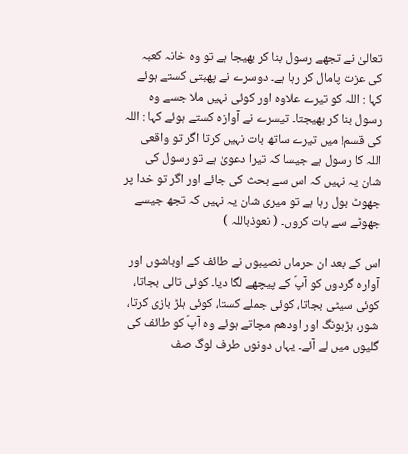تعالیٰ نے تجھے رسول بنا کر بھیجا ہے تو وہ خانہ کعبہ کی عزت پامال کر رہا ہے۔ دوسرے نے پھبتی کستے ہوئے کہا : اللہ کو تیرے علاوہ اور کوئی نہیں ملا جسے وہ رسول بنا کر بھیجتا۔ تیسرے نے آوازہ کستے ہوئے کہا : اللہ کی قسم! میں تیرے ساتھ بات نہیں کرتا اگر تو واقعی اللہ کا رسول ہے جیسا کہ تیرا دعویٰ ہے تو رسول کی شان یہ نہیں کہ اس سے بحث کی جائے اور اگر تو خدا پر جھوٹ بول رہا ہے تو میری شان یہ نہیں کہ تجھ جیسے جھوٹے سے بات کروں۔ ( نعوذباللہ )

اس کے بعد ان حرماں نصیبوں نے طائف کے اوباشوں اور آوارہ گردوں کو آپؐ کے پیچھے لگا دیا۔ کوئی تالی بجاتا، کوئی سیٹی بجاتا، کوئی جملے کستا، کوئی ہلڑ بازی کرتا، شور، ہڑبونگ اور اودھم مچاتے ہوئے وہ آپؐ کو طائف کی گلیوں میں لے آئے۔ یہاں دونوں طرف لوگ صف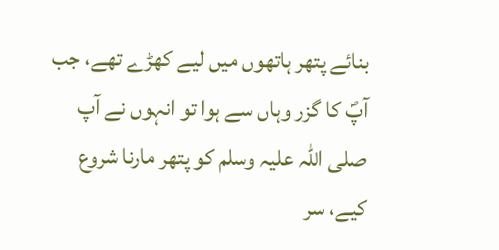بنائے پتھر ہاتھوں میں لیے کھڑے تھے، جب آپؐ کا گزر وہاں سے ہوا تو انہوں نے آپ صلی اللہ علیہ وسلم کو پتھر مارنا شروع کیے، سر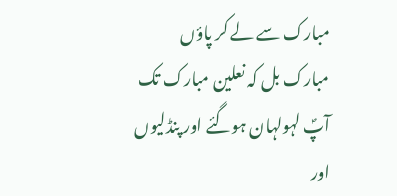مبارک سے لے کر پاؤں مبارک بل کہ نعلین مبارک تک آپؐ لہولہان ہوگئے اور پنڈلیوں اور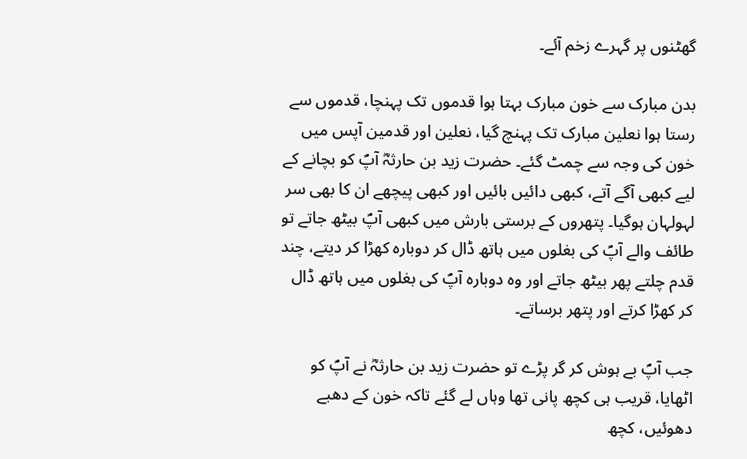گھٹنوں پر گہرے زخم آئے۔

بدن مبارک سے خون مبارک بہتا ہوا قدموں تک پہنچا، قدموں سے رستا ہوا نعلین مبارک تک پہنچ گیا، نعلین اور قدمین آپس میں خون کی وجہ سے چمٹ گئے۔ حضرت زید بن حارثہؓ آپؐ کو بچانے کے لیے کبھی آگے آتے، کبھی دائیں بائیں اور کبھی پیچھے ان کا بھی سر لہولہان ہوگیا۔ پتھروں کے برستی بارش میں کبھی آپؐ بیٹھ جاتے تو طائف والے آپؐ کی بغلوں میں ہاتھ ڈال کر دوبارہ کھڑا کر دیتے، چند قدم چلتے پھر بیٹھ جاتے اور وہ دوبارہ آپؐ کی بغلوں میں ہاتھ ڈال کر کھڑا کرتے اور پتھر برساتے۔

جب آپؐ بے ہوش کر گر پڑے تو حضرت زید بن حارثہؓ نے آپؐ کو اٹھایا، قریب ہی کچھ پانی تھا وہاں لے گئے تاکہ خون کے دھبے دھوئیں، کچھ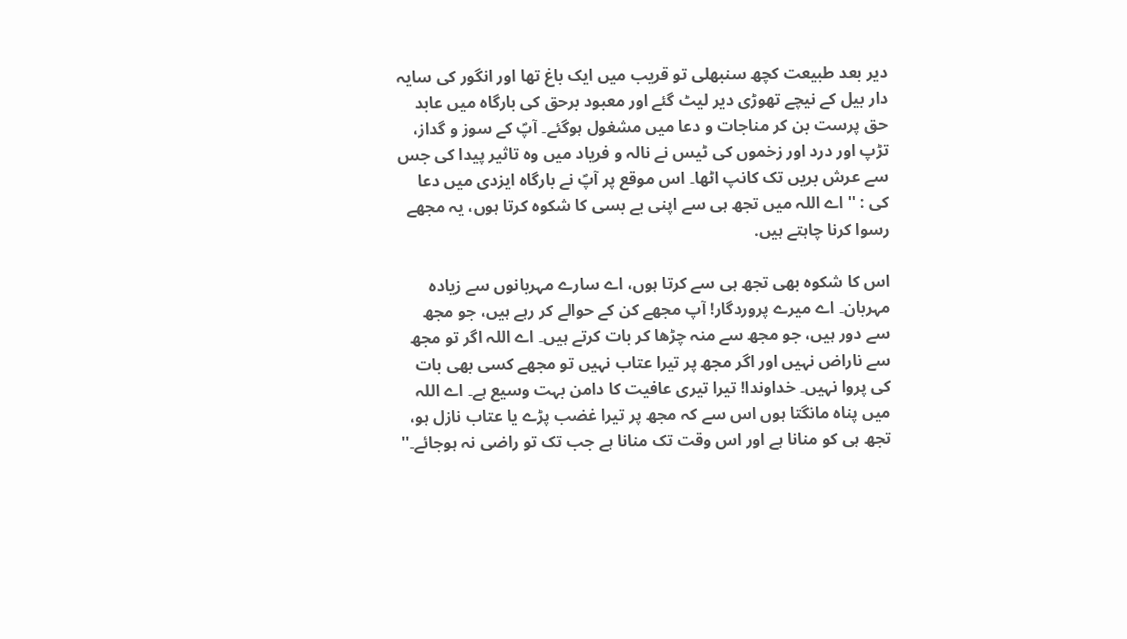دیر بعد طبیعت کچھ سنبھلی تو قریب میں ایک باغ تھا اور انگور کی سایہ دار بیل کے نیچے تھوڑی دیر لیٹ گئے اور معبود برحق کی بارگاہ میں عابد حق پرست بن کر مناجات و دعا میں مشغول ہوگئے۔ آپؐ کے سوز و گداز، تڑپ اور درد اور زخموں کی ٹیس نے نالہ و فریاد میں وہ تاثیر پیدا کی جس سے عرش بریں تک کانپ اٹھا۔ اس موقع پر آپؐ نے بارگاہ ایزدی میں دعا کی : '' اے اللہ میں تجھ ہی سے اپنی بے بسی کا شکوہ کرتا ہوں، یہ مجھے رسوا کرنا چاہتے ہیں.

اس کا شکوہ بھی تجھ ہی سے کرتا ہوں، اے سارے مہربانوں سے زیادہ مہربان۔ اے میرے پروردگار! آپ مجھے کن کے حوالے کر رہے ہیں، جو مجھ سے دور ہیں، جو مجھ سے منہ چڑھا کر بات کرتے ہیں۔ اے اللہ اگر تو مجھ سے ناراض نہیں اور اگر مجھ پر تیرا عتاب نہیں تو مجھے کسی بھی بات کی پروا نہیں۔ خداوندا! تیرا تیری عافیت کا دامن بہت وسیع ہے۔ اے اللہ میں پناہ مانگتا ہوں اس سے کہ مجھ پر تیرا غضب پڑے یا عتاب نازل ہو، تجھ ہی کو منانا ہے اور اس وقت تک منانا ہے جب تک تو راضی نہ ہوجائے۔''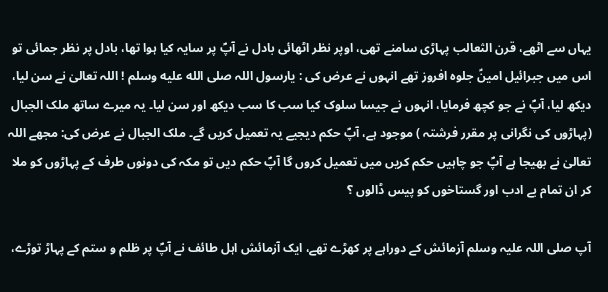یہاں سے اٹھے، قرن الثعالب پہاڑی سامنے تھی، اوپر نظر اٹھائی بادل نے آپؐ پر سایہ کیا ہوا تھا، بادل پر نظر جمائی تو اس میں جبرائیل امینؑ جلوہ افروز تھے انہوں نے عرض کی : یارسول اللہ صلى الله عليه وسلم ! اللہ تعالیٰ نے سن لیا، دیکھ لیا، آپؐ نے جو کچھ فرمایا، انہوں نے جیسا سلوک کیا سب کا سب دیکھ اور سن لیا۔ یہ میرے ساتھ ملک الجبال (پہاڑوں کی نگرانی پر مقرر فرشتہ ) موجود ہے، آپؐ حکم دیجیے یہ تعمیل کریں گے۔ ملک الجبال نے عرض کی: مجھے اللہ تعالیٰ نے بھیجا ہے آپؐ جو چاہیں حکم کریں میں تعمیل کروں گا آپؐ حکم دیں تو مکہ کی دونوں طرف کے پہاڑوں کو ملا کر ان تمام بے ادب اور گستاخوں کو پیس ڈالوں ؟

آپ صلی اللہ علیہ وسلم آزمائش کے دوراہے پر کھڑے تھے، ایک آزمائش اہل طائف نے آپؐ پر ظلم و ستم کے پہاڑ توڑے،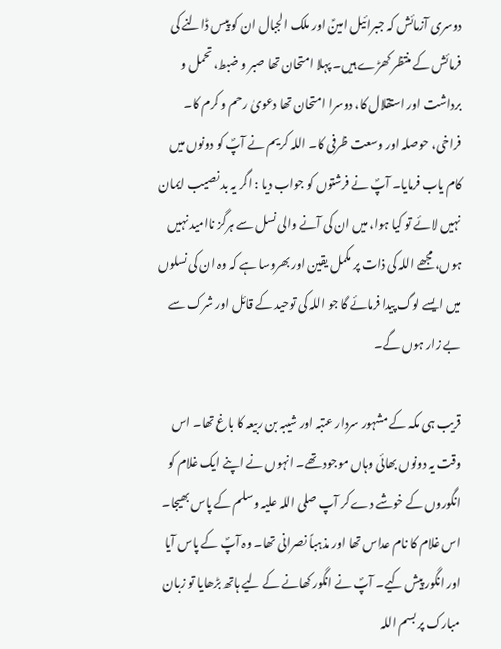دوسری آزمائش کہ جبرائیل امینؑ اور ملک الجبال ان کو پیس ڈالنے کی فرمائش کے منتظر کھڑے ہیں۔ پہلا امتحان تھا صبر و ضبط، تحمل و برداشت اور استقلال کا، دوسرا امتحان تھا دعویٰ رحم و کرم کا۔ فراخی، حوصلہ اور وسعت ظرفی کا۔ اللہ کریم نے آپؐ کو دونوں میں کام یاب فرمایا۔ آپؐ نے فرشتوں کو جواب دیا : اگر یہ بد نصیب ایمان نہیں لائے تو کیا ہوا، میں ان کی آنے والی نسل سے ہرگز ناامید نہیں ہوں، مجھے اللہ کی ذات پر مکمل یقین اور بھروسا ہے کہ وہ ان کی نسلوں میں ایسے لوگ پیدا فرمائے گا جو اللہ کی توحید کے قائل اور شرک سے بے زار ہوں گے۔

قریب ہی مکہ کے مشہور سردار عتبہ اور شیبہ بن ربیعہ کا باغ تھا۔ اس وقت یہ دونوں بھائی وہاں موجود تھے۔ انہوں نے اپنے ایک غلام کو انگوروں کے خوشے دے کر آپ صلی اللہ علیہ وسلم کے پاس بھیجا۔ اس غلام کا نام عداس تھا اور مذہباً نصرانی تھا۔ وہ آپؐ کے پاس آیا اور انگور پیش کیے۔ آپؐ نے انگور کھانے کے لیے ہاتھ بڑھایا تو زبان مبارک پر بسم اللہ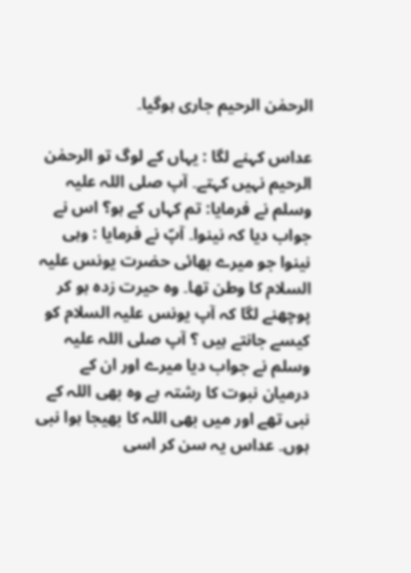الرحمٰن الرحیم جاری ہوگیا۔

عداس کہنے لگا : یہاں کے لوگ تو الرحمٰن الرحیم نہیں کہتے۔ آپ صلی اللہ علیہ وسلم نے فرمایا: تم کہاں کے ہو؟ اس نے جواب دیا کہ نینوا۔ آپؐ نے فرمایا : وہی نینوا جو میرے بھائی حضرت یونس علیہ السلام کا وطن تھا۔ وہ حیرت زدہ ہو کر پوچھنے لگا کہ آپ یونس علیہ السلام کو کیسے جانتے ہیں ؟ آپ صلی اللہ علیہ وسلم نے جواب دیا میرے اور ان کے درمیان نبوت کا رشتہ ہے وہ بھی اللہ کے نبی تھے اور میں بھی اللہ کا بھیجا ہوا نبی ہوں۔ عداس یہ سن کر اسی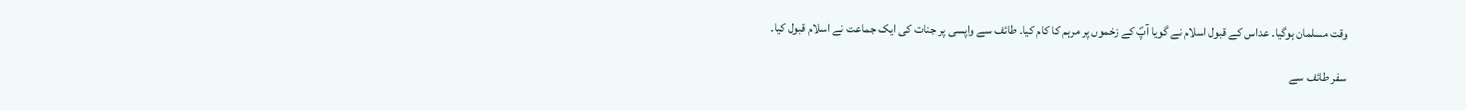وقت مسلمان ہوگیا۔ عداس کے قبول اسلام نے گویا آپؐ کے زخموں پر مرہم کا کام کیا۔ طائف سے واپسی پر جنات کی ایک جماعت نے اسلام قبول کیا۔

سفر طائف سے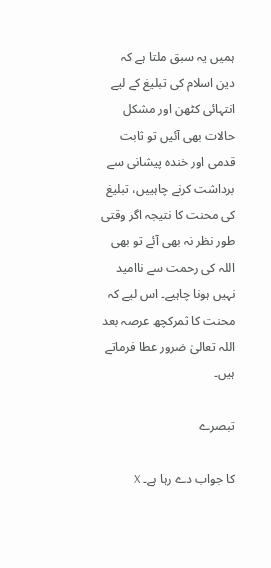ہمیں یہ سبق ملتا ہے کہ دین اسلام کی تبلیغ کے لیے انتہائی کٹھن اور مشکل حالات بھی آئیں تو ثابت قدمی اور خندہ پیشانی سے برداشت کرنے چاہییں، تبلیغ کی محنت کا نتیجہ اگر وقتی طور نظر نہ بھی آئے تو بھی اللہ کی رحمت سے ناامید نہیں ہونا چاہیے۔ اس لیے کہ محنت کا ثمرکچھ عرصہ بعد اللہ تعالیٰ ضرور عطا فرماتے ہیں۔

تبصرے

کا جواب دے رہا ہے۔ X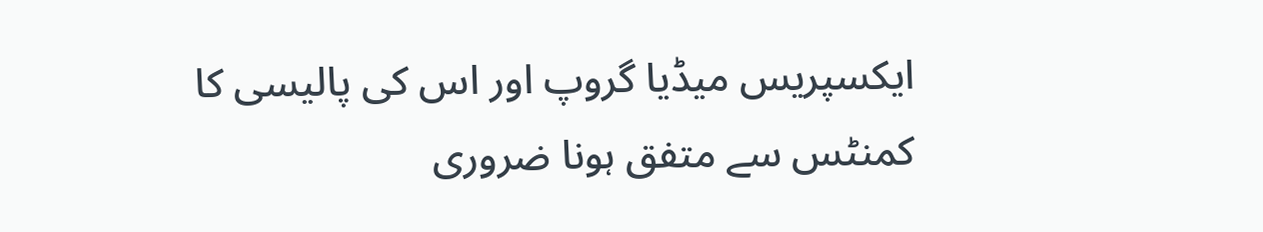ایکسپریس میڈیا گروپ اور اس کی پالیسی کا کمنٹس سے متفق ہونا ضروری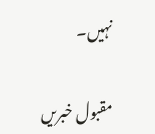نہیں۔

مقبول خبریں